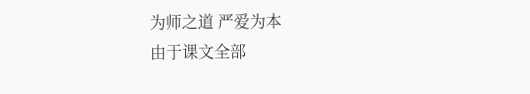为师之道 严爱为本
由于课文全部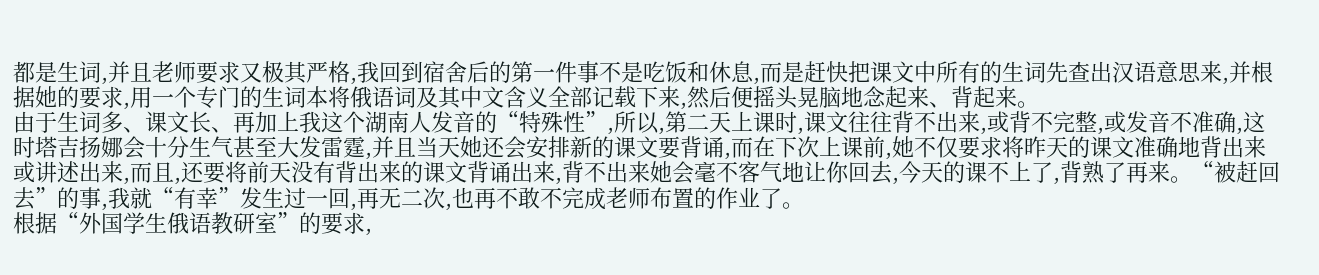都是生词,并且老师要求又极其严格,我回到宿舍后的第一件事不是吃饭和休息,而是赶快把课文中所有的生词先查出汉语意思来,并根据她的要求,用一个专门的生词本将俄语词及其中文含义全部记载下来,然后便摇头晃脑地念起来、背起来。
由于生词多、课文长、再加上我这个湖南人发音的“特殊性”,所以,第二天上课时,课文往往背不出来,或背不完整,或发音不准确,这时塔吉扬娜会十分生气甚至大发雷霆,并且当天她还会安排新的课文要背诵,而在下次上课前,她不仅要求将昨天的课文准确地背出来或讲述出来,而且,还要将前天没有背出来的课文背诵出来,背不出来她会毫不客气地让你回去,今天的课不上了,背熟了再来。“被赶回去”的事,我就“有幸”发生过一回,再无二次,也再不敢不完成老师布置的作业了。
根据“外国学生俄语教研室”的要求,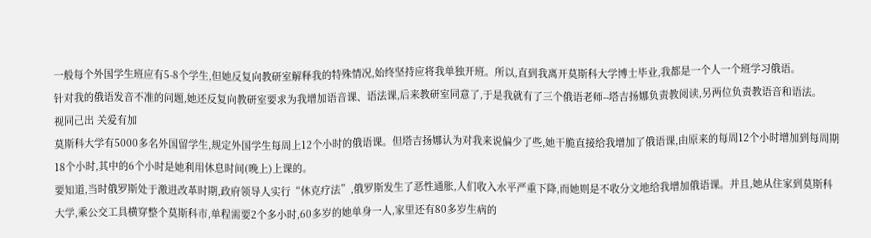一般每个外国学生班应有5-8个学生,但她反复向教研室解释我的特殊情况,始终坚持应将我单独开班。所以,直到我离开莫斯科大学博士毕业,我都是一个人一个班学习俄语。
针对我的俄语发音不准的问题,她还反复向教研室要求为我增加语音课、语法课,后来教研室同意了,于是我就有了三个俄语老师--塔吉扬娜负责教阅读,另两位负责教语音和语法。
视同己出 关爱有加
莫斯科大学有5000多名外国留学生,规定外国学生每周上12个小时的俄语课。但塔吉扬娜认为对我来说偏少了些,她干脆直接给我增加了俄语课,由原来的每周12个小时增加到每周期18个小时,其中的6个小时是她利用休息时间(晚上)上课的。
要知道,当时俄罗斯处于激进改革时期,政府领导人实行“休克疗法”,俄罗斯发生了恶性通胀,人们收入水平严重下降,而她则是不收分文地给我增加俄语课。并且,她从住家到莫斯科大学,乘公交工具横穿整个莫斯科市,单程需要2个多小时,60多岁的她单身一人,家里还有80多岁生病的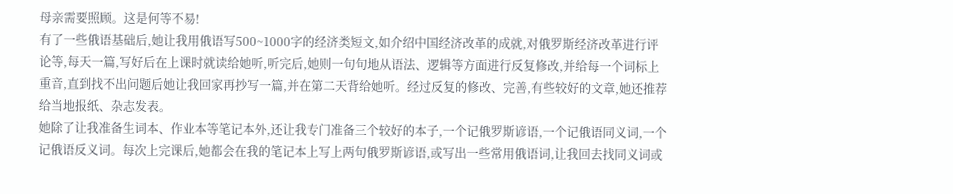母亲需要照顾。这是何等不易!
有了一些俄语基础后,她让我用俄语写500~1000字的经济类短文,如介绍中国经济改革的成就,对俄罗斯经济改革进行评论等,每天一篇,写好后在上课时就读给她听,听完后,她则一句句地从语法、逻辑等方面进行反复修改,并给每一个词标上重音,直到找不出问题后她让我回家再抄写一篇,并在第二天背给她听。经过反复的修改、完善,有些较好的文章,她还推荐给当地报纸、杂志发表。
她除了让我准备生词本、作业本等笔记本外,还让我专门准备三个较好的本子,一个记俄罗斯谚语,一个记俄语同义词,一个记俄语反义词。每次上完课后,她都会在我的笔记本上写上两句俄罗斯谚语,或写出一些常用俄语词,让我回去找同义词或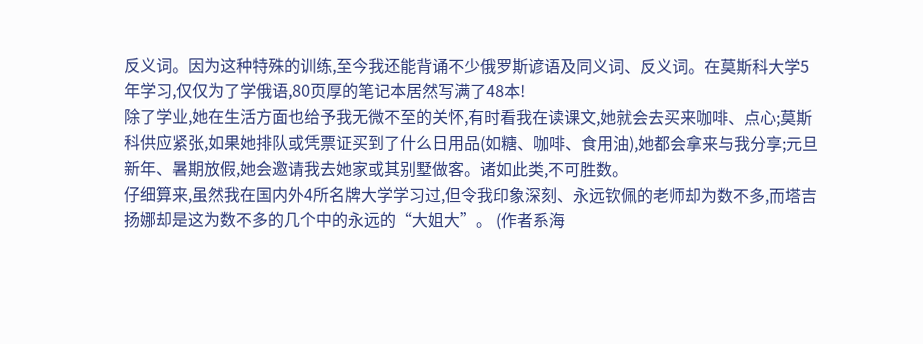反义词。因为这种特殊的训练,至今我还能背诵不少俄罗斯谚语及同义词、反义词。在莫斯科大学5年学习,仅仅为了学俄语,80页厚的笔记本居然写满了48本!
除了学业,她在生活方面也给予我无微不至的关怀,有时看我在读课文,她就会去买来咖啡、点心;莫斯科供应紧张,如果她排队或凭票证买到了什么日用品(如糖、咖啡、食用油),她都会拿来与我分享;元旦新年、暑期放假,她会邀请我去她家或其别墅做客。诸如此类,不可胜数。
仔细算来,虽然我在国内外4所名牌大学学习过,但令我印象深刻、永远钦佩的老师却为数不多,而塔吉扬娜却是这为数不多的几个中的永远的“大姐大”。 (作者系海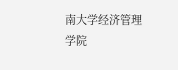南大学经济管理学院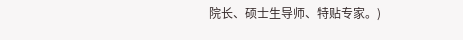院长、硕士生导师、特贴专家。)